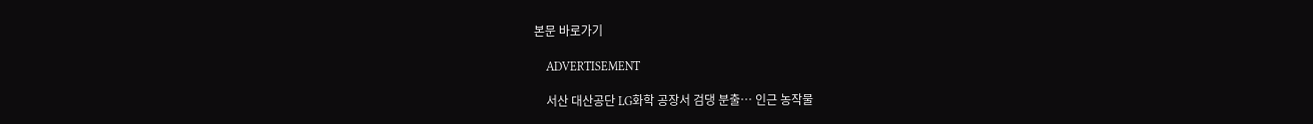본문 바로가기

    ADVERTISEMENT

    서산 대산공단 LG화학 공장서 검댕 분출… 인근 농작물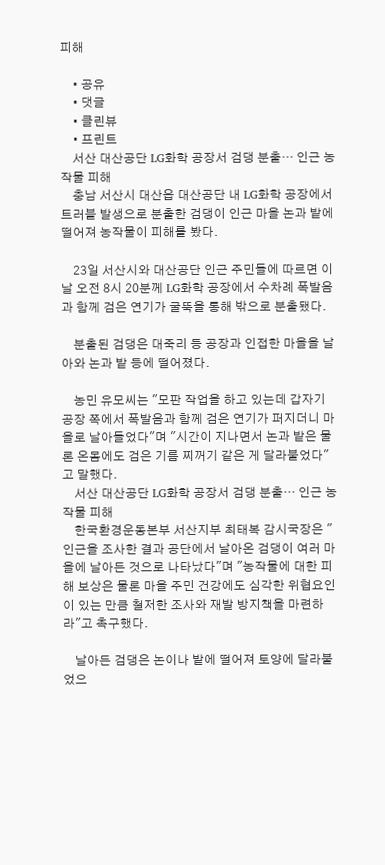피해

    • 공유
    • 댓글
    • 클린뷰
    • 프린트
    서산 대산공단 LG화학 공장서 검댕 분출… 인근 농작물 피해
    충남 서산시 대산읍 대산공단 내 LG화학 공장에서 트러블 발생으로 분출한 검댕이 인근 마을 논과 밭에 떨어져 농작물이 피해를 봤다.

    23일 서산시와 대산공단 인근 주민들에 따르면 이날 오전 8시 20분께 LG화학 공장에서 수차례 폭발음과 함께 검은 연기가 굴뚝을 통해 밖으로 분출됐다.

    분출된 검댕은 대죽리 등 공장과 인접한 마을을 날아와 논과 밭 등에 떨어졌다.

    농민 유모씨는 "모판 작업을 하고 있는데 갑자기 공장 쪽에서 폭발음과 함께 검은 연기가 퍼지더니 마을로 날아들었다"며 "시간이 지나면서 논과 밭은 물론 온몸에도 검은 기름 찌꺼기 같은 게 달라붙었다"고 말했다.
    서산 대산공단 LG화학 공장서 검댕 분출… 인근 농작물 피해
    한국환경운동본부 서산지부 최태복 감시국장은 "인근을 조사한 결과 공단에서 날아온 검댕이 여러 마을에 날아든 것으로 나타났다"며 "농작물에 대한 피해 보상은 물론 마을 주민 건강에도 심각한 위협요인이 있는 만큼 철저한 조사와 재발 방지책을 마련하라"고 촉구했다.

    날아든 검댕은 논이나 밭에 떨어져 토양에 달라붙었으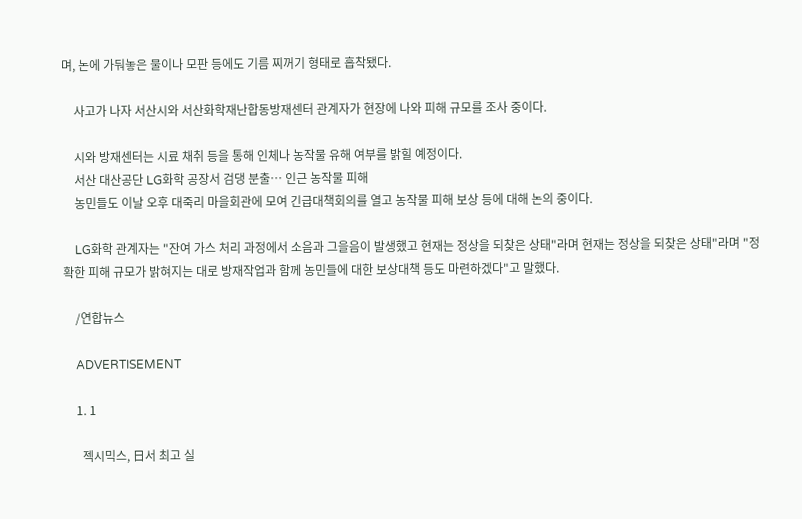며, 논에 가둬놓은 물이나 모판 등에도 기름 찌꺼기 형태로 흡착됐다.

    사고가 나자 서산시와 서산화학재난합동방재센터 관계자가 현장에 나와 피해 규모를 조사 중이다.

    시와 방재센터는 시료 채취 등을 통해 인체나 농작물 유해 여부를 밝힐 예정이다.
    서산 대산공단 LG화학 공장서 검댕 분출… 인근 농작물 피해
    농민들도 이날 오후 대죽리 마을회관에 모여 긴급대책회의를 열고 농작물 피해 보상 등에 대해 논의 중이다.

    LG화학 관계자는 "잔여 가스 처리 과정에서 소음과 그을음이 발생했고 현재는 정상을 되찾은 상태"라며 현재는 정상을 되찾은 상태"라며 "정확한 피해 규모가 밝혀지는 대로 방재작업과 함께 농민들에 대한 보상대책 등도 마련하겠다"고 말했다.

    /연합뉴스

    ADVERTISEMENT

    1. 1

      젝시믹스, 日서 최고 실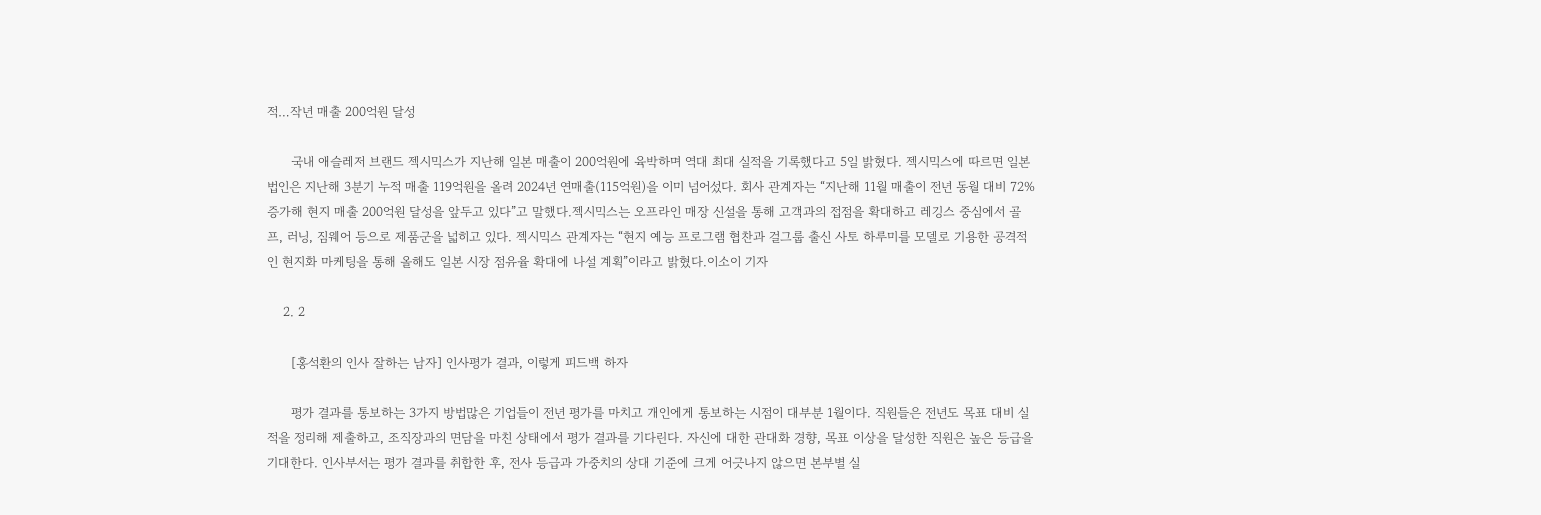적…작년 매출 200억원 달성

      국내 애슬레저 브랜드 젝시믹스가 지난해 일본 매출이 200억원에 육박하며 역대 최대 실적을 기록했다고 5일 밝혔다. 젝시믹스에 따르면 일본 법인은 지난해 3분기 누적 매출 119억원을 올려 2024년 연매출(115억원)을 이미 넘어섰다. 회사 관계자는 “지난해 11월 매출이 전년 동월 대비 72% 증가해 현지 매출 200억원 달성을 앞두고 있다”고 말했다.젝시믹스는 오프라인 매장 신설을 통해 고객과의 접점을 확대하고 레깅스 중심에서 골프, 러닝, 짐웨어 등으로 제품군을 넓히고 있다. 젝시믹스 관계자는 “현지 예능 프로그램 협찬과 걸그룹 출신 사토 하루미를 모델로 기용한 공격적인 현지화 마케팅을 통해 올해도 일본 시장 점유율 확대에 나설 계획”이라고 밝혔다.이소이 기자

    2. 2

      [홍석환의 인사 잘하는 남자] 인사평가 결과, 이렇게 피드백 하자

      평가 결과를 통보하는 3가지 방법많은 기업들이 전년 평가를 마치고 개인에게 통보하는 시점이 대부분 1월이다. 직원들은 전년도 목표 대비 실적을 정리해 제출하고, 조직장과의 면담을 마친 상태에서 평가 결과를 기다린다. 자신에 대한 관대화 경향, 목표 이상을 달성한 직원은 높은 등급을 기대한다. 인사부서는 평가 결과를 취합한 후, 전사 등급과 가중치의 상대 기준에 크게 어긋나지 않으면 본부별 실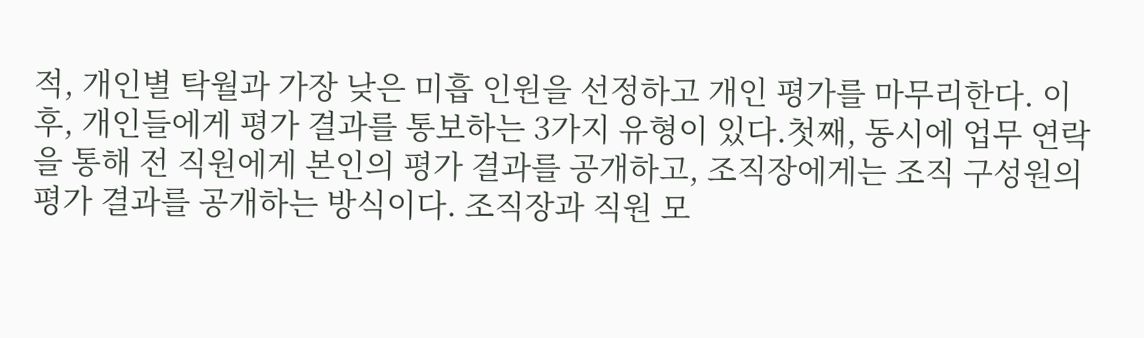적, 개인별 탁월과 가장 낮은 미흡 인원을 선정하고 개인 평가를 마무리한다. 이후, 개인들에게 평가 결과를 통보하는 3가지 유형이 있다.첫째, 동시에 업무 연락을 통해 전 직원에게 본인의 평가 결과를 공개하고, 조직장에게는 조직 구성원의 평가 결과를 공개하는 방식이다. 조직장과 직원 모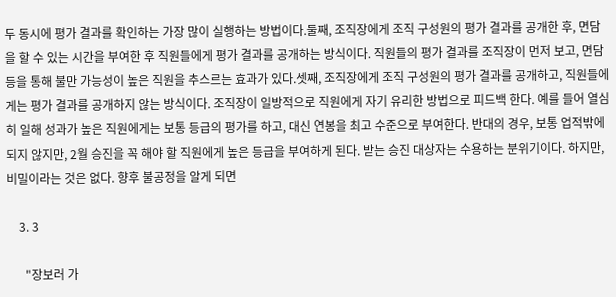두 동시에 평가 결과를 확인하는 가장 많이 실행하는 방법이다.둘째, 조직장에게 조직 구성원의 평가 결과를 공개한 후, 면담을 할 수 있는 시간을 부여한 후 직원들에게 평가 결과를 공개하는 방식이다. 직원들의 평가 결과를 조직장이 먼저 보고, 면담 등을 통해 불만 가능성이 높은 직원을 추스르는 효과가 있다.셋째, 조직장에게 조직 구성원의 평가 결과를 공개하고, 직원들에게는 평가 결과를 공개하지 않는 방식이다. 조직장이 일방적으로 직원에게 자기 유리한 방법으로 피드백 한다. 예를 들어 열심히 일해 성과가 높은 직원에게는 보통 등급의 평가를 하고, 대신 연봉을 최고 수준으로 부여한다. 반대의 경우, 보통 업적밖에 되지 않지만, 2월 승진을 꼭 해야 할 직원에게 높은 등급을 부여하게 된다. 받는 승진 대상자는 수용하는 분위기이다. 하지만, 비밀이라는 것은 없다. 향후 불공정을 알게 되면

    3. 3

      "장보러 가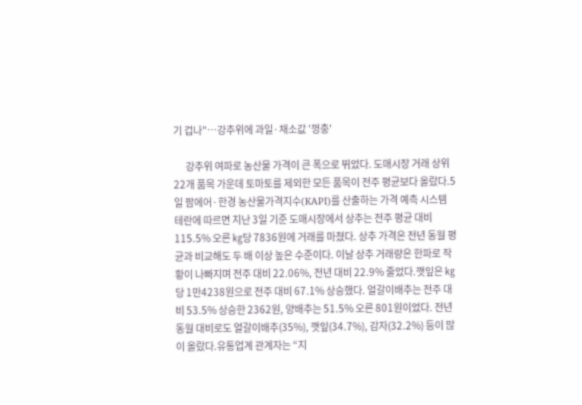기 겁나"…강추위에 과일·채소값 '껑충'

      강추위 여파로 농산물 가격이 큰 폭으로 뛰었다. 도매시장 거래 상위 22개 품목 가운데 토마토를 제외한 모든 품목이 전주 평균보다 올랐다.5일 팜에어·한경 농산물가격지수(KAPI)를 산출하는 가격 예측 시스템 테란에 따르면 지난 3일 기준 도매시장에서 상추는 전주 평균 대비 115.5% 오른 ㎏당 7836원에 거래를 마쳤다. 상추 가격은 전년 동월 평균과 비교해도 두 배 이상 높은 수준이다. 이날 상추 거래량은 한파로 작황이 나빠지며 전주 대비 22.06%, 전년 대비 22.9% 줄었다.깻잎은 ㎏당 1만4238원으로 전주 대비 67.1% 상승했다. 얼갈이배추는 전주 대비 53.5% 상승한 2362원, 양배추는 51.5% 오른 801원이었다. 전년 동월 대비로도 얼갈이배추(35%), 깻잎(34.7%), 감자(32.2%) 등이 많이 올랐다.유통업계 관계자는 “지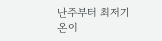난주부터 최저기온이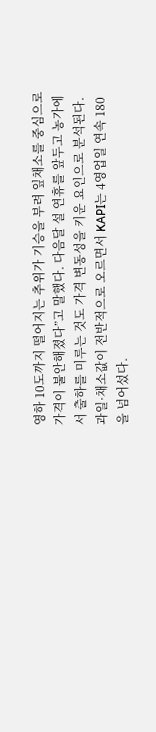영하 10도까지 떨어지는 추위가 기승을 부려 잎채소를 중심으로 가격이 불안해졌다”고 말했다. 다음달 설 연휴를 앞두고 농가에서 출하를 미루는 것도 가격 변동성을 키운 요인으로 분석된다.과일·채소값이 전반적으로 오르면서 KAPI는 4영업일 연속 180을 넘어섰다.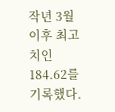작년 3월 이후 최고치인 184.62를 기록했다.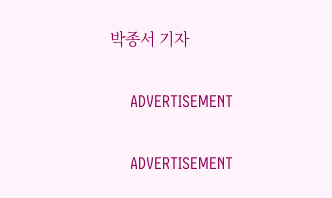박종서 기자

    ADVERTISEMENT

    ADVERTISEMENT